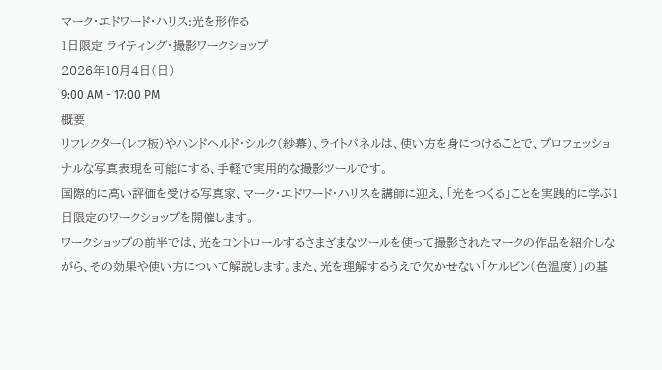マーク・エドワード・ハリス:光を形作る
1日限定 ライティング・撮影ワークショップ
2026年10月4日(日)
9:00 AM - 17:00 PM
概要
リフレクター(レフ板)やハンドヘルド・シルク(紗幕)、ライトパネルは、使い方を身につけることで、プロフェッショナルな写真表現を可能にする、手軽で実用的な撮影ツールです。
国際的に高い評価を受ける写真家、マーク・エドワード・ハリスを講師に迎え、「光をつくる」ことを実践的に学ぶ1日限定のワークショップを開催します。
ワークショップの前半では、光をコントロールするさまざまなツールを使って撮影されたマークの作品を紹介しながら、その効果や使い方について解説します。また、光を理解するうえで欠かせない「ケルビン(色温度)」の基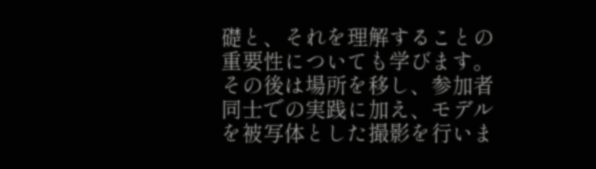礎と、それを理解することの重要性についても学びます。
その後は場所を移し、参加者同士での実践に加え、モデルを被写体とした撮影を行いま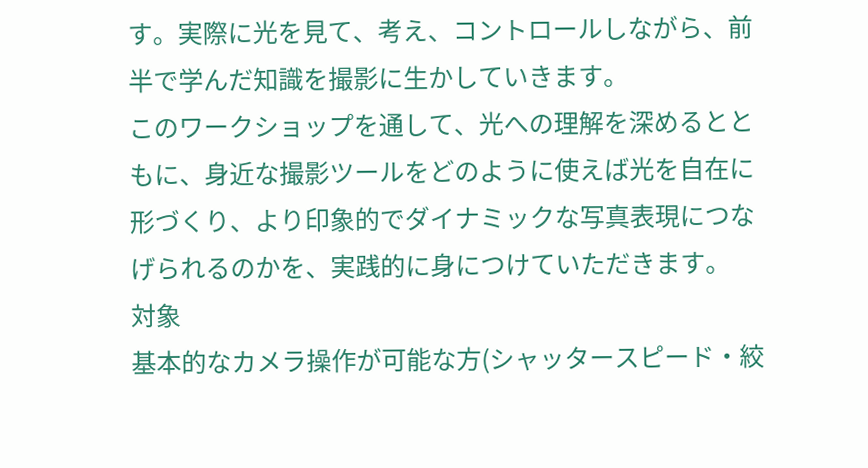す。実際に光を見て、考え、コントロールしながら、前半で学んだ知識を撮影に生かしていきます。
このワークショップを通して、光への理解を深めるとともに、身近な撮影ツールをどのように使えば光を自在に形づくり、より印象的でダイナミックな写真表現につなげられるのかを、実践的に身につけていただきます。
対象
基本的なカメラ操作が可能な方(シャッタースピード・絞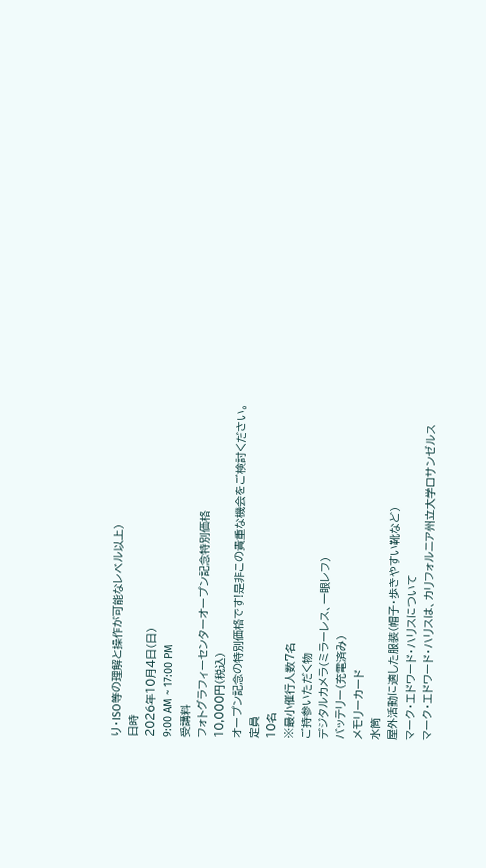り・ISO等の理解と操作が可能なレベル以上)
日時
2026年10月4日(日)
9:00 AM ~ 17:00 PM
受講料
フォトグラフィーセンターオープン記念特別価格
10,000円(税込)
オープン記念の特別価格です!是非この貴重な機会をご検討ください。
定員
10名
※最小催行人数7名
ご持参いただく物
デジタルカメラ(ミラーレス、一眼レフ)
バッテリー(充電済み)
メモリーカード
水筒
屋外活動に適した服装(帽子・歩きやすい靴など)
マーク・エドワード・ハリスについて
マーク・エドワード・ハリスは、カリフォルニア州立大学ロサンゼルス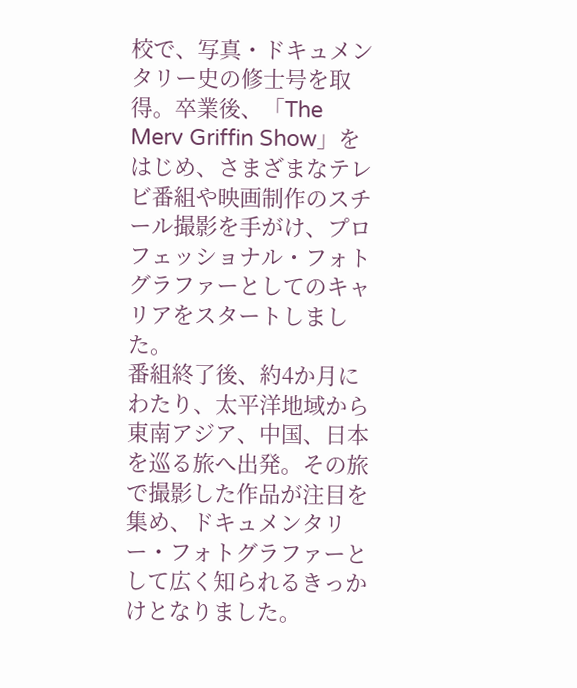校で、写真・ドキュメンタリー史の修士号を取得。卒業後、「The Merv Griffin Show」をはじめ、さまざまなテレビ番組や映画制作のスチール撮影を手がけ、プロフェッショナル・フォトグラファーとしてのキャリアをスタートしました。
番組終了後、約4か月にわたり、太平洋地域から東南アジア、中国、日本を巡る旅へ出発。その旅で撮影した作品が注目を集め、ドキュメンタリー・フォトグラファーとして広く知られるきっかけとなりました。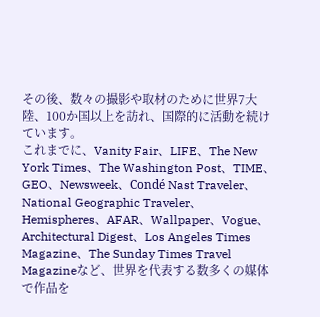その後、数々の撮影や取材のために世界7大陸、100か国以上を訪れ、国際的に活動を続けています。
これまでに、Vanity Fair、LIFE、The New York Times、The Washington Post、TIME、GEO、Newsweek、Condé Nast Traveler、National Geographic Traveler、Hemispheres、AFAR、Wallpaper、Vogue、Architectural Digest、Los Angeles Times Magazine、The Sunday Times Travel Magazineなど、世界を代表する数多くの媒体で作品を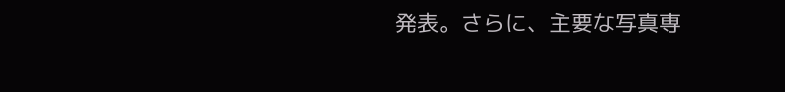発表。さらに、主要な写真専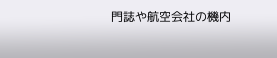門誌や航空会社の機内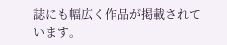誌にも幅広く作品が掲載されています。